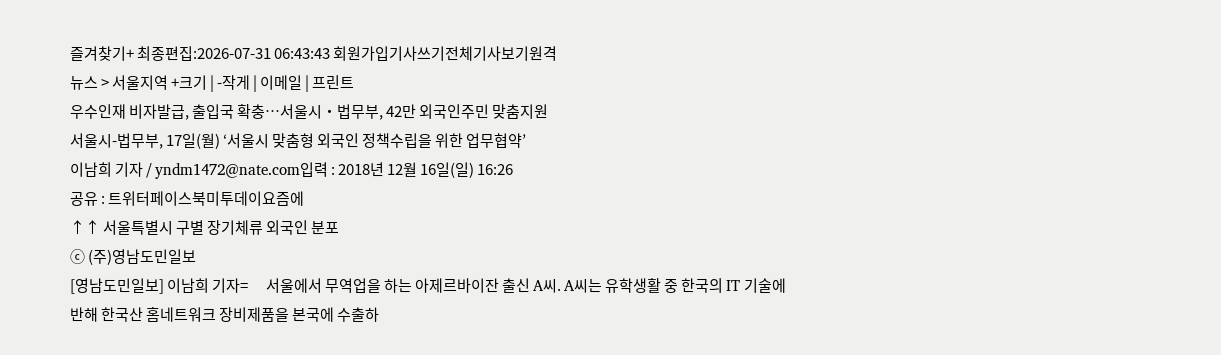즐겨찾기+ 최종편집:2026-07-31 06:43:43 회원가입기사쓰기전체기사보기원격
뉴스 > 서울지역 +크기 | -작게 | 이메일 | 프린트
우수인재 비자발급, 출입국 확충…서울시‧법무부, 42만 외국인주민 맞춤지원
서울시-법무부, 17일(월) ‘서울시 맞춤형 외국인 정책수립을 위한 업무협약’
이남희 기자 / yndm1472@nate.com입력 : 2018년 12월 16일(일) 16:26
공유 : 트위터페이스북미투데이요즘에
↑↑ 서울특별시 구별 장기체류 외국인 분포
ⓒ (주)영남도민일보
[영남도민일보] 이남희 기자=      서울에서 무역업을 하는 아제르바이잔 출신 A씨. A씨는 유학생활 중 한국의 IT 기술에 반해 한국산 홈네트워크 장비제품을 본국에 수출하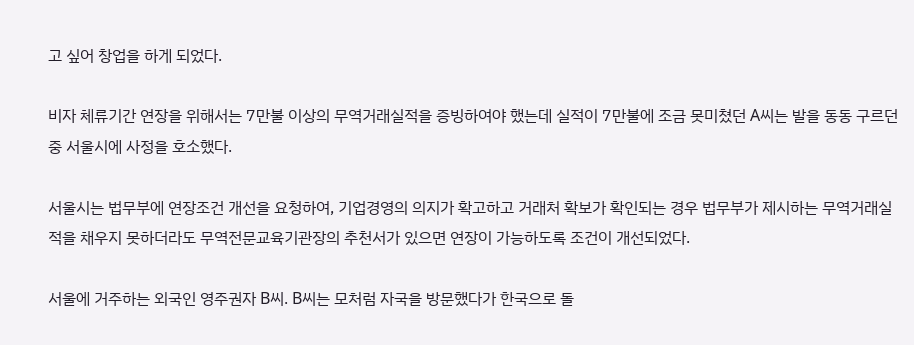고 싶어 창업을 하게 되었다.

비자 체류기간 연장을 위해서는 7만불 이상의 무역거래실적을 증빙하여야 했는데 실적이 7만불에 조금 못미쳤던 A씨는 발을 동동 구르던 중 서울시에 사정을 호소했다.

서울시는 법무부에 연장조건 개선을 요청하여, 기업경영의 의지가 확고하고 거래처 확보가 확인되는 경우 법무부가 제시하는 무역거래실적을 채우지 못하더라도 무역전문교육기관장의 추천서가 있으면 연장이 가능하도록 조건이 개선되었다.

서울에 거주하는 외국인 영주권자 B씨. B씨는 모처럼 자국을 방문했다가 한국으로 돌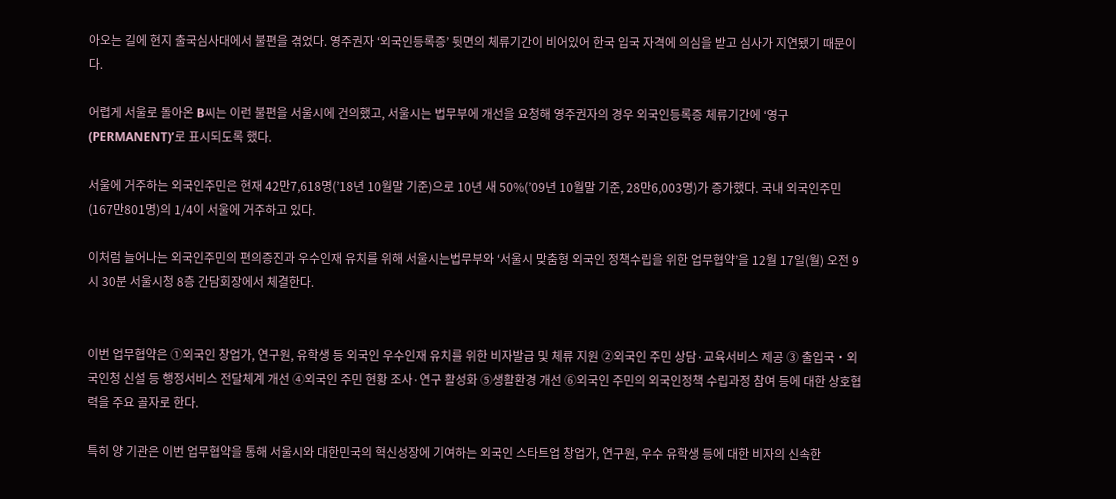아오는 길에 현지 출국심사대에서 불편을 겪었다. 영주권자 ‘외국인등록증’ 뒷면의 체류기간이 비어있어 한국 입국 자격에 의심을 받고 심사가 지연됐기 때문이다.

어렵게 서울로 돌아온 B씨는 이런 불편을 서울시에 건의했고, 서울시는 법무부에 개선을 요청해 영주권자의 경우 외국인등록증 체류기간에 ‘영구(PERMANENT)’로 표시되도록 했다.

서울에 거주하는 외국인주민은 현재 42만7,618명(’18년 10월말 기준)으로 10년 새 50%(’09년 10월말 기준, 28만6,003명)가 증가했다. 국내 외국인주민(167만801명)의 1/4이 서울에 거주하고 있다.

이처럼 늘어나는 외국인주민의 편의증진과 우수인재 유치를 위해 서울시는법무부와 ‘서울시 맞춤형 외국인 정책수립을 위한 업무협약’을 12월 17일(월) 오전 9시 30분 서울시청 8층 간담회장에서 체결한다.


이번 업무협약은 ①외국인 창업가, 연구원, 유학생 등 외국인 우수인재 유치를 위한 비자발급 및 체류 지원 ②외국인 주민 상담·교육서비스 제공 ③ 출입국‧외국인청 신설 등 행정서비스 전달체계 개선 ④외국인 주민 현황 조사·연구 활성화 ⑤생활환경 개선 ⑥외국인 주민의 외국인정책 수립과정 참여 등에 대한 상호협력을 주요 골자로 한다.

특히 양 기관은 이번 업무협약을 통해 서울시와 대한민국의 혁신성장에 기여하는 외국인 스타트업 창업가, 연구원, 우수 유학생 등에 대한 비자의 신속한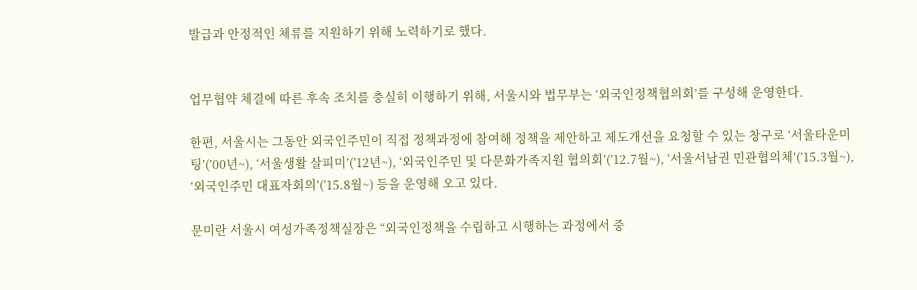발급과 안정적인 체류를 지원하기 위해 노력하기로 했다.


업무협약 체결에 따른 후속 조치를 충실히 이행하기 위해, 서울시와 법무부는 ‘외국인정책협의회’를 구성해 운영한다.

한편, 서울시는 그동안 외국인주민이 직접 정책과정에 참여해 정책을 제안하고 제도개선을 요청할 수 있는 창구로 ‘서울타운미팅’(’00년~), ‘서울생활 살피미’(’12년~), ‘외국인주민 및 다문화가족지원 협의회’(’12.7월~), ‘서울서남권 민관협의체’(’15.3월~), ‘외국인주민 대표자회의’(’15.8월~) 등을 운영해 오고 있다.

문미란 서울시 여성가족정책실장은 “외국인정책을 수립하고 시행하는 과정에서 중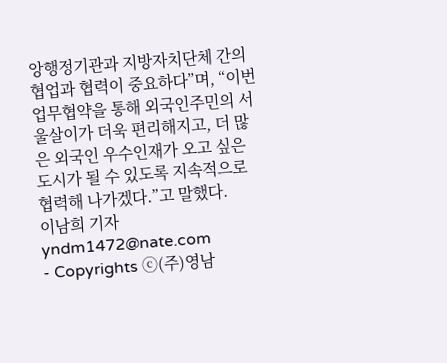앙행정기관과 지방자치단체 간의 협업과 협력이 중요하다”며, “이번 업무협약을 통해 외국인주민의 서울살이가 더욱 편리해지고, 더 많은 외국인 우수인재가 오고 싶은 도시가 될 수 있도록 지속적으로 협력해 나가겠다.”고 말했다.
이남희 기자  yndm1472@nate.com
- Copyrights ⓒ(주)영남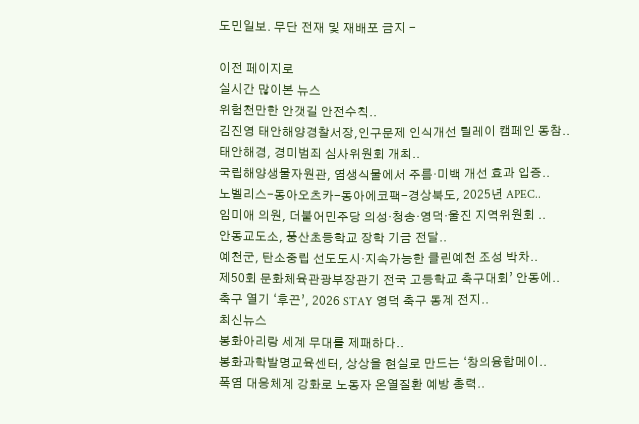도민일보. 무단 전재 및 재배포 금지 -

이전 페이지로
실시간 많이본 뉴스
위험천만한 안갯길 안전수칙..
김진영 태안해양경찰서장,인구문제 인식개선 릴레이 캠페인 동참..
태안해경, 경미범죄 심사위원회 개최..
국립해양생물자원관, 염생식물에서 주름·미백 개선 효과 입증..
노벨리스-동아오츠카-동아에코팩-경상북도, 2025년 APEC..
임미애 의원, 더불어민주당 의성‧청송‧영덕‧울진 지역위원회 ..
안동교도소, 풍산초등학교 장학 기금 전달..
예천군, 탄소중립 선도도시·지속가능한 클린예천 조성 박차..
제50회 문화체육관광부장관기 전국 고등학교 축구대회’ 안동에..
축구 열기 ‘후끈’, 2026 STAY 영덕 축구 동계 전지..
최신뉴스
봉화아리랑 세계 무대를 제패하다..
봉화과학발명교육센터, 상상을 현실로 만드는 ‘창의융합메이..
폭염 대응체계 강화로 노동자 온열질환 예방 총력..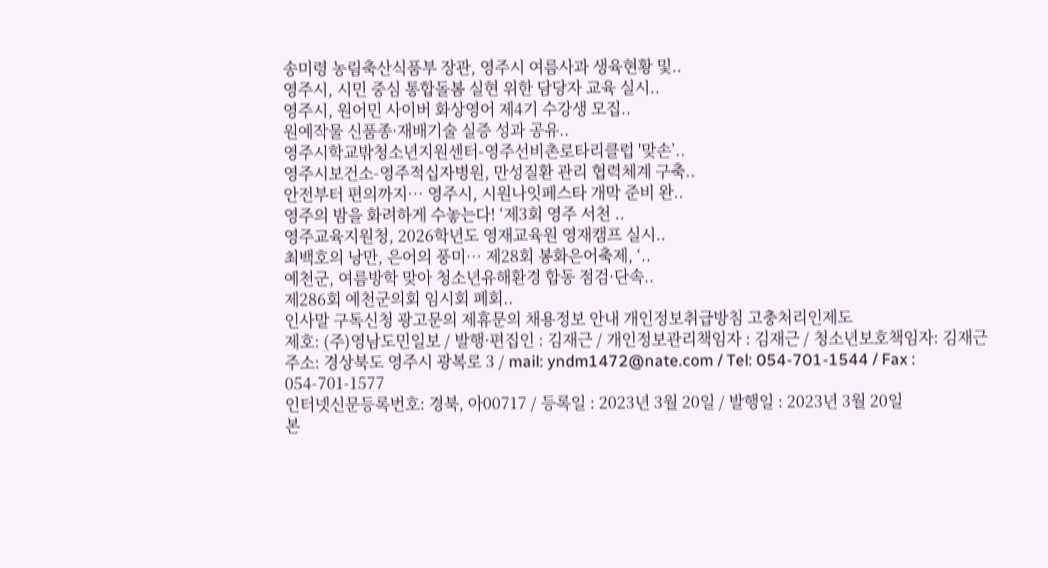송미령 농림축산식품부 장관, 영주시 여름사과 생육현황 및..
영주시, 시민 중심 통합돌봄 실현 위한 담당자 교육 실시..
영주시, 원어민 사이버 화상영어 제4기 수강생 모집..
원예작물 신품종·재배기술 실증 성과 공유..
영주시학교밖청소년지원센터-영주선비촌로타리클럽 '맞손’..
영주시보건소-영주적십자병원, 만성질환 관리 협력체계 구축..
안전부터 편의까지… 영주시, 시원나잇페스타 개막 준비 완..
영주의 밤을 화려하게 수놓는다! ‘제3회 영주 서천 ..
영주교육지원청, 2026학년도 영재교육원 영재캠프 실시..
최백호의 낭만, 은어의 풍미… 제28회 봉화은어축제, ‘..
예천군, 여름방학 맞아 청소년유해환경 합동 점검·단속..
제286회 예천군의회 임시회 폐회..
인사말 구독신청 광고문의 제휴문의 채용정보 안내 개인정보취급방침 고충처리인제도
제호: (주)영남도민일보 / 발행·편집인 : 김재근 / 개인정보관리책임자 : 김재근 / 청소년보호책임자: 김재근
주소: 경상북도 영주시 광복로 3 / mail: yndm1472@nate.com / Tel: 054-701-1544 / Fax : 054-701-1577
인터넷신문등록번호: 경북, 아00717 / 등록일 : 2023년 3월 20일 / 발행일 : 2023년 3월 20일
본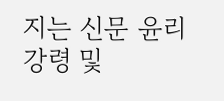지는 신문 윤리강령 및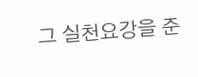그 실천요강을 준